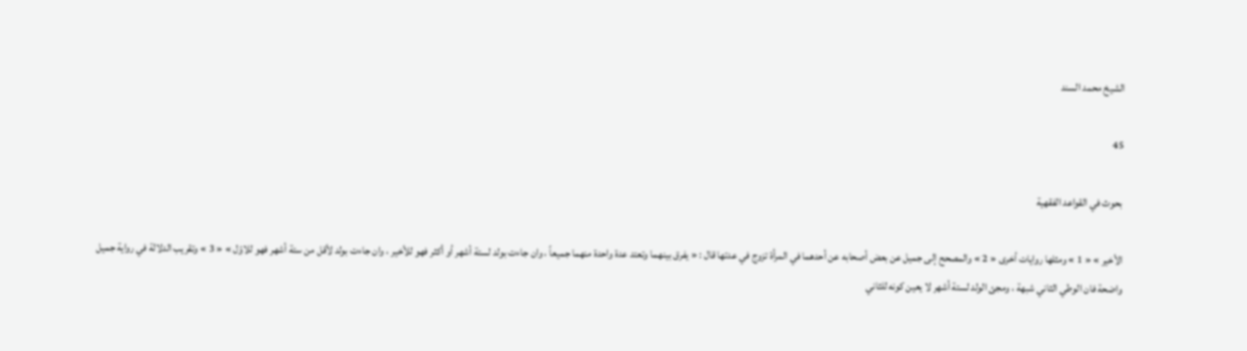الشيخ محمد السند

45

بحوث في القواعد الفقهية

الأخير » « 1 » ومثلها روايات أخرى « 2 » والمصحح إلى جميل عن بعض أصحابه عن أحدهما في المرأة تزوج في عدتها قال : « يفرق بينهما وتعتد عدة واحدة منهما جميعاً ، وان جاءت بولد لستة أشهر أو أكثر فهو للأخير ، وان جاءت بولد لأقل من ستة أشهر فهو للاوّل » « 3 » وتقريب الدلالة في رواية جميل واضحة فان الوطي الثاني شبهة ، ومجئ الولد لستة أشهر لا يعين كونه للثاني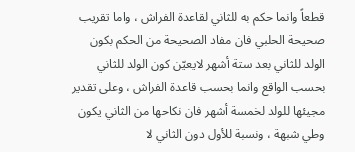قطعاً وانما حكم به للثاني لقاعدة الفراش ، واما تقريب صحيحة الحلبي فان مفاد الصحيحة من الحكم بكون الولد للثاني بعد ستة أشهر لايعيّن كون الولد للثاني بحسب الواقع وانما بحسب قاعدة الفراش ، وعلى تقدير مجيئها للولد لخمسة أشهر فان نكاحها من الثاني يكون وطي شبهة ، ونسبة للأول دون الثاني لا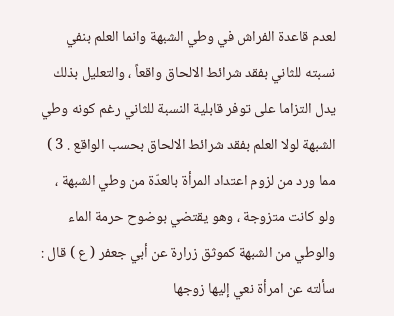لعدم قاعدة الفراش في وطي الشبهة وانما العلم بنفي نسبته للثاني بفقد شرائط الالحاق واقعاً ، والتعليل بذلك يدل التزاما على توفر قابلية النسبة للثاني رغم كونه وطي الشبهة لولا العلم بفقد شرائط الالحاق بحسب الواقع . 3 ) مما ورد من لزوم اعتداد المرأة بالعدّة من وطي الشبهة ، ولو كانت متزوجة ، وهو يقتضي بوضوح حرمة الماء والوطي من الشبهة كموثق زرارة عن أبي جعفر ( ع ) قال : سألته عن امرأة نعي إليها زوجها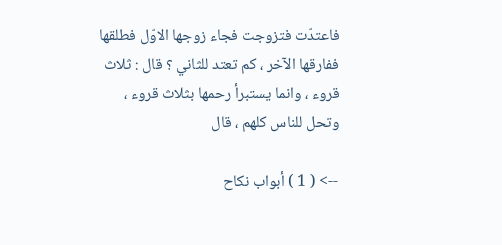فاعتدّت فتزوجت فجاء زوجها الاوّل فطلقها ففارقها الآخر ، كم تعتد للثاني ؟ قال : ثلاث قروء ، وانما يستبرأ رحمها بثلاث قروء ، وتحل للناس كلهم ، قال

--> ( 1 ) أبواب نكاح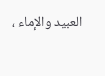العبيد والإماء ،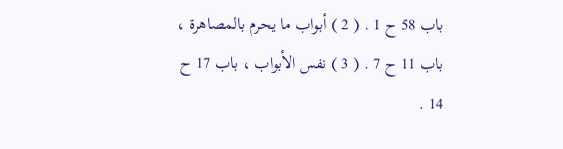باب 58 ح 1 . ( 2 ) أبواب ما يحرم بالمصاهرة ، باب 11 ح 7 . ( 3 ) نفس الأبواب ، باب 17 ح 14 .